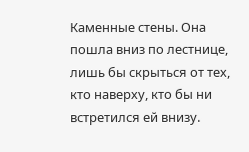Каменные стены. Она пошла вниз по лестнице, лишь бы скрыться от тех, кто наверху, кто бы ни встретился ей внизу.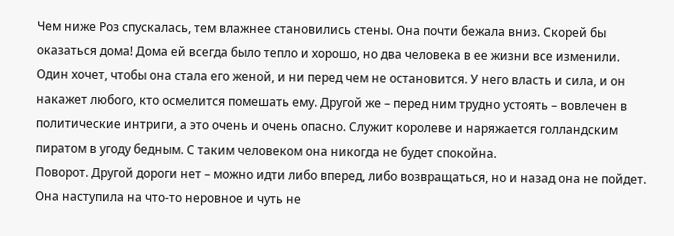Чем ниже Роз спускалась, тем влажнее становились стены. Она почти бежала вниз. Скорей бы оказаться дома! Дома ей всегда было тепло и хорошо, но два человека в ее жизни все изменили.
Один хочет, чтобы она стала его женой, и ни перед чем не остановится. У него власть и сила, и он накажет любого, кто осмелится помешать ему. Другой же – перед ним трудно устоять – вовлечен в политические интриги, а это очень и очень опасно. Служит королеве и наряжается голландским пиратом в угоду бедным. С таким человеком она никогда не будет спокойна.
Поворот. Другой дороги нет – можно идти либо вперед, либо возвращаться, но и назад она не пойдет.
Она наступила на что-то неровное и чуть не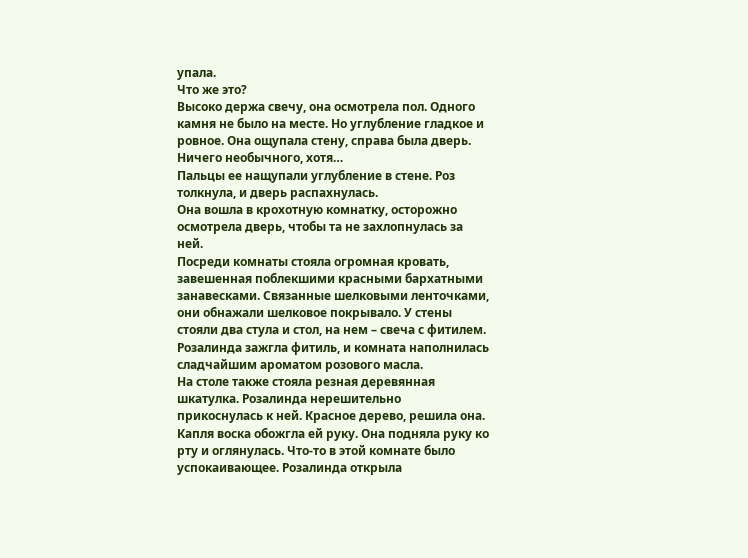упала.
Что же это?
Высоко держа свечу, она осмотрела пол. Одного камня не было на месте. Но углубление гладкое и ровное. Она ощупала стену, справа была дверь. Ничего необычного, хотя…
Пальцы ее нащупали углубление в стене. Роз толкнула, и дверь распахнулась.
Она вошла в крохотную комнатку, осторожно осмотрела дверь, чтобы та не захлопнулась за ней.
Посреди комнаты стояла огромная кровать, завешенная поблекшими красными бархатными занавесками. Связанные шелковыми ленточками, они обнажали шелковое покрывало. У стены стояли два стула и стол, на нем – свеча с фитилем. Розалинда зажгла фитиль, и комната наполнилась сладчайшим ароматом розового масла.
На столе также стояла резная деревянная шкатулка. Розалинда нерешительно прикоснулась к ней. Красное дерево, решила она. Капля воска обожгла ей руку. Она подняла руку ко рту и оглянулась. Что-то в этой комнате было успокаивающее. Розалинда открыла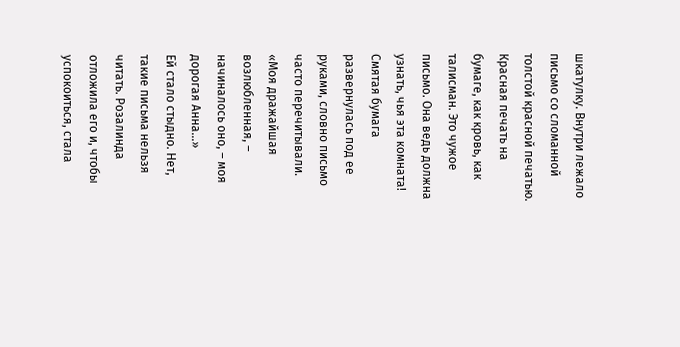шкатулку. Внутри лежало письмо со сломанной толстой красной печатью. Красная печать на бумаге, как кровь, как талисман. Это чужое письмо. Она ведь должна узнать, чья эта комната!
Смятая бумага развернулась под ее руками, словно письмо часто перечитывали. «Моя дражайшая возлюбленная, – начиналось оно, – моя дорогая Анна…»
Ей стало стыдно. Нет, такие письма нельзя читать. Розалинда отложила его и, чтобы успокоиться, стала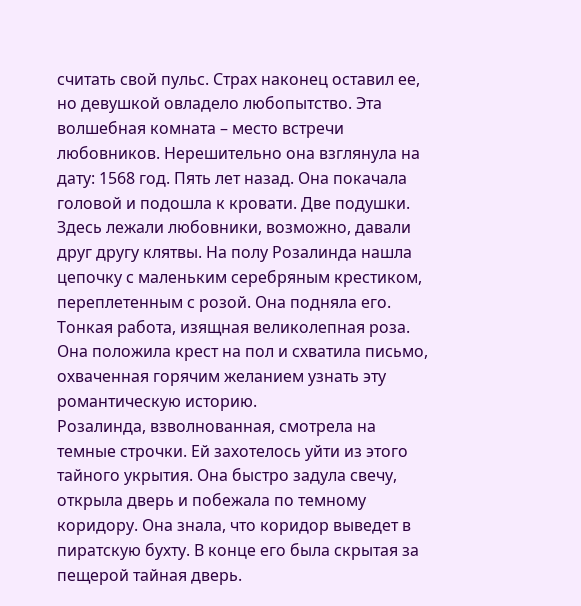считать свой пульс. Страх наконец оставил ее, но девушкой овладело любопытство. Эта волшебная комната – место встречи любовников. Нерешительно она взглянула на дату: 1568 год. Пять лет назад. Она покачала головой и подошла к кровати. Две подушки. Здесь лежали любовники, возможно, давали друг другу клятвы. На полу Розалинда нашла цепочку с маленьким серебряным крестиком, переплетенным с розой. Она подняла его. Тонкая работа, изящная великолепная роза.
Она положила крест на пол и схватила письмо, охваченная горячим желанием узнать эту романтическую историю.
Розалинда, взволнованная, смотрела на темные строчки. Ей захотелось уйти из этого тайного укрытия. Она быстро задула свечу, открыла дверь и побежала по темному коридору. Она знала, что коридор выведет в пиратскую бухту. В конце его была скрытая за пещерой тайная дверь.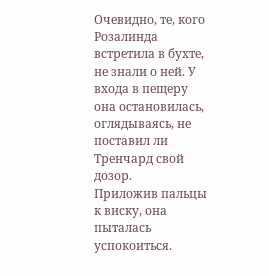Очевидно, те, кого Розалинда встретила в бухте, не знали о ней. У входа в пещеру она остановилась, оглядываясь, не поставил ли Тренчард свой дозор.
Приложив пальцы к виску, она пыталась успокоиться.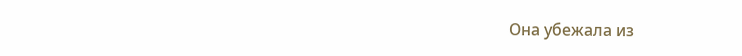Она убежала из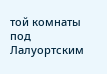той комнаты под Лалуортским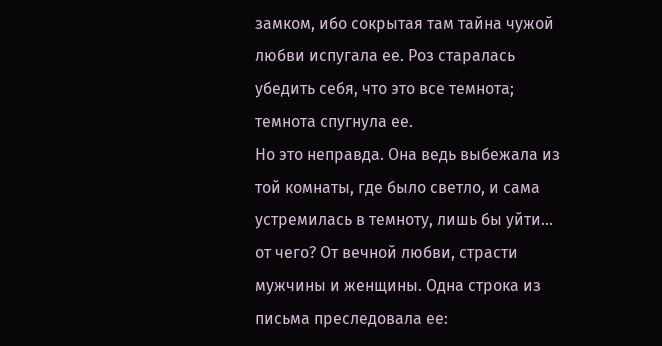замком, ибо сокрытая там тайна чужой любви испугала ее. Роз старалась убедить себя, что это все темнота; темнота спугнула ее.
Но это неправда. Она ведь выбежала из той комнаты, где было светло, и сама устремилась в темноту, лишь бы уйти… от чего? От вечной любви, страсти мужчины и женщины. Одна строка из письма преследовала ее: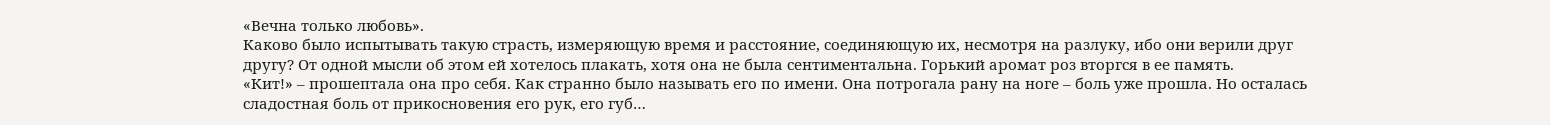«Вечна только любовь».
Каково было испытывать такую страсть, измеряющую время и расстояние, соединяющую их, несмотря на разлуку, ибо они верили друг другу? От одной мысли об этом ей хотелось плакать, хотя она не была сентиментальна. Горький аромат роз вторгся в ее память.
«Кит!» – прошептала она про себя. Как странно было называть его по имени. Она потрогала рану на ноге – боль уже прошла. Но осталась сладостная боль от прикосновения его рук, его губ…